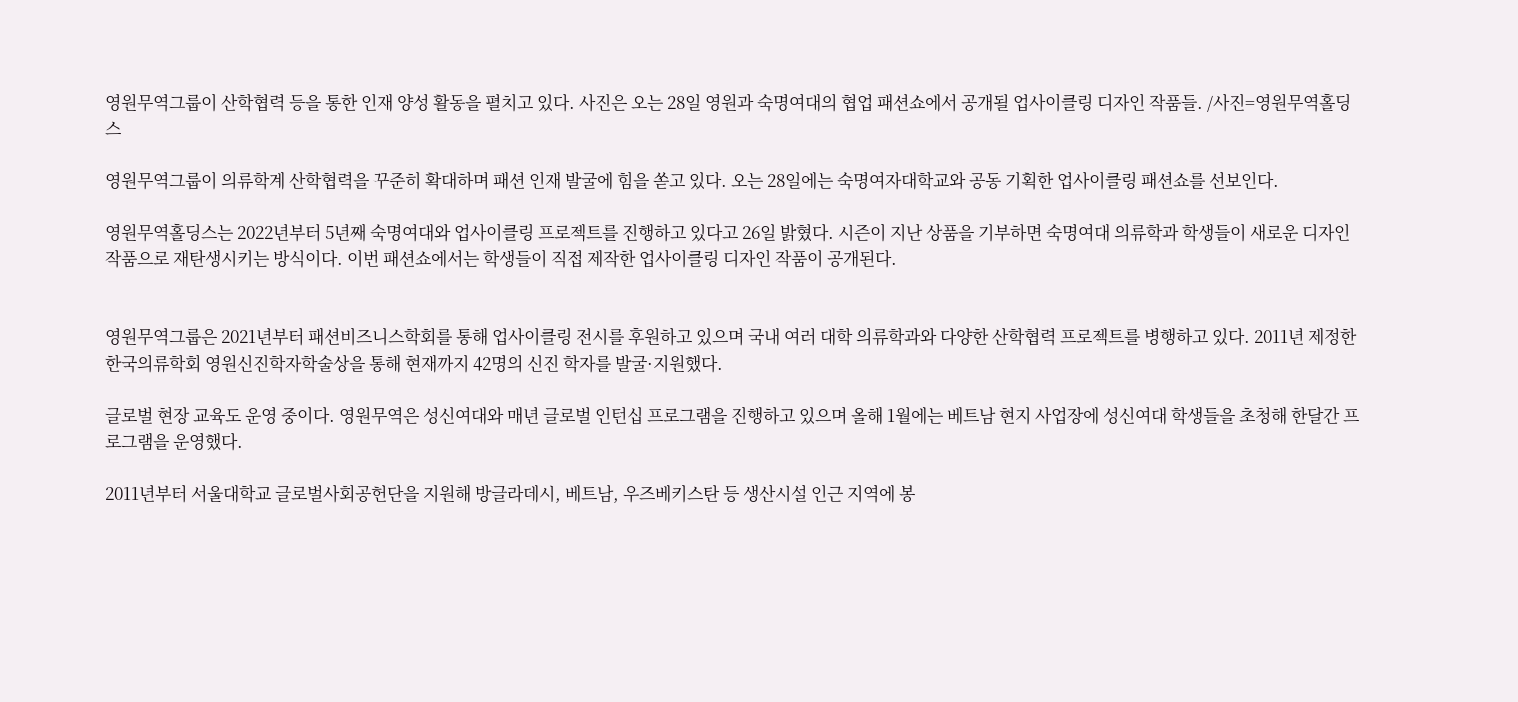영원무역그룹이 산학협력 등을 통한 인재 양성 활동을 펼치고 있다. 사진은 오는 28일 영원과 숙명여대의 협업 패션쇼에서 공개될 업사이클링 디자인 작품들. /사진=영원무역홀딩스

영원무역그룹이 의류학계 산학협력을 꾸준히 확대하며 패션 인재 발굴에 힘을 쏟고 있다. 오는 28일에는 숙명여자대학교와 공동 기획한 업사이클링 패션쇼를 선보인다.

영원무역홀딩스는 2022년부터 5년째 숙명여대와 업사이클링 프로젝트를 진행하고 있다고 26일 밝혔다. 시즌이 지난 상품을 기부하면 숙명여대 의류학과 학생들이 새로운 디자인 작품으로 재탄생시키는 방식이다. 이번 패션쇼에서는 학생들이 직접 제작한 업사이클링 디자인 작품이 공개된다.


영원무역그룹은 2021년부터 패션비즈니스학회를 통해 업사이클링 전시를 후원하고 있으며 국내 여러 대학 의류학과와 다양한 산학협력 프로젝트를 병행하고 있다. 2011년 제정한 한국의류학회 영원신진학자학술상을 통해 현재까지 42명의 신진 학자를 발굴·지원했다.

글로벌 현장 교육도 운영 중이다. 영원무역은 성신여대와 매년 글로벌 인턴십 프로그램을 진행하고 있으며 올해 1월에는 베트남 현지 사업장에 성신여대 학생들을 초청해 한달간 프로그램을 운영했다.

2011년부터 서울대학교 글로벌사회공헌단을 지원해 방글라데시, 베트남, 우즈베키스탄 등 생산시설 인근 지역에 봉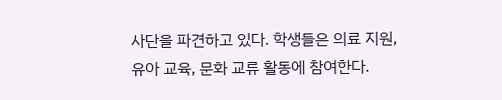사단을 파견하고 있다. 학생들은 의료 지원, 유아 교육, 문화 교류 활동에 참여한다.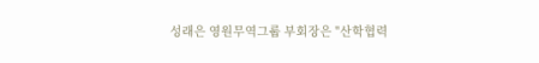성래은 영원무역그룹 부회장은 "산학협력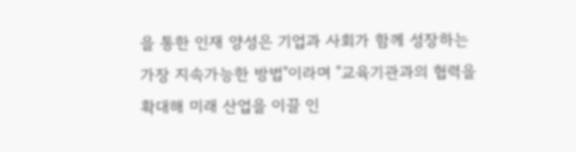을 통한 인재 양성은 기업과 사회가 함께 성장하는 가장 지속가능한 방법"이라며 "교육기관과의 협력을 확대해 미래 산업을 이끌 인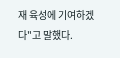재 육성에 기여하겠다"고 말했다.